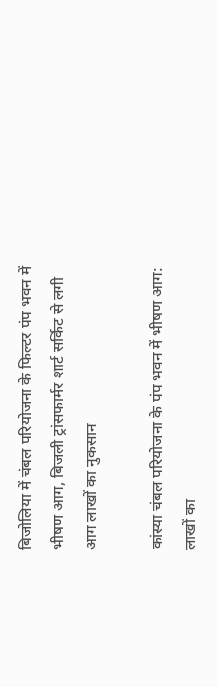बिजोलिया में चंबल परियोजना के फिल्टर पंप भवन में भीषण आग, बिजली ट्रांसफार्मर शार्ट सर्किट से लगी आग लाखों का नुकसान

कांस्या चंबल परियोजना के पंप भवन में भीषण आग: लाखों का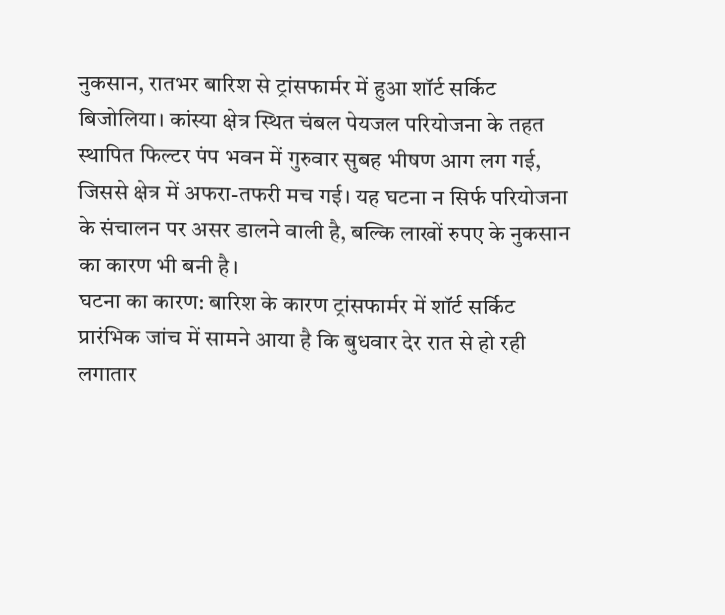नुकसान, रातभर बारिश से ट्रांसफार्मर में हुआ शॉर्ट सर्किट
बिजोलिया। कांस्या क्षेत्र स्थित चंबल पेयजल परियोजना के तहत स्थापित फिल्टर पंप भवन में गुरुवार सुबह भीषण आग लग गई, जिससे क्षेत्र में अफरा-तफरी मच गई। यह घटना न सिर्फ परियोजना के संचालन पर असर डालने वाली है, बल्कि लाखों रुपए के नुकसान का कारण भी बनी है।
घटना का कारण: बारिश के कारण ट्रांसफार्मर में शॉर्ट सर्किट
प्रारंभिक जांच में सामने आया है कि बुधवार देर रात से हो रही लगातार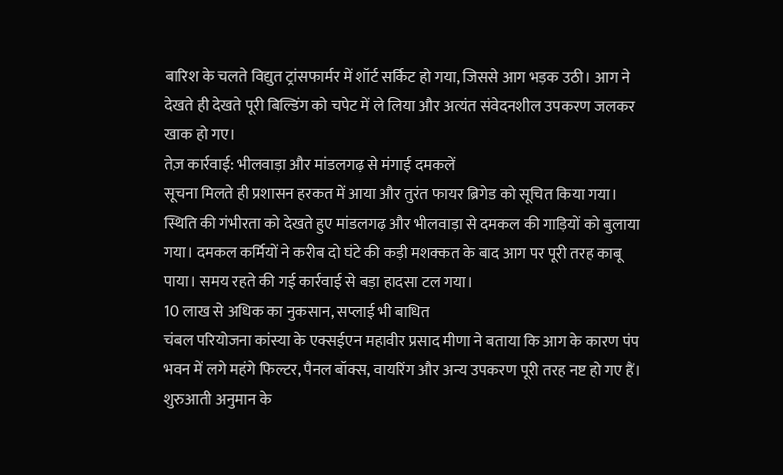बारिश के चलते विद्युत ट्रांसफार्मर में शॉर्ट सर्किट हो गया, जिससे आग भड़क उठी। आग ने देखते ही देखते पूरी बिल्डिंग को चपेट में ले लिया और अत्यंत संवेदनशील उपकरण जलकर खाक हो गए।
तेज़ कार्रवाई: भीलवाड़ा और मांडलगढ़ से मंगाई दमकलें
सूचना मिलते ही प्रशासन हरकत में आया और तुरंत फायर ब्रिगेड को सूचित किया गया। स्थिति की गंभीरता को देखते हुए मांडलगढ़ और भीलवाड़ा से दमकल की गाड़ियों को बुलाया गया। दमकल कर्मियों ने करीब दो घंटे की कड़ी मशक्कत के बाद आग पर पूरी तरह काबू पाया। समय रहते की गई कार्रवाई से बड़ा हादसा टल गया।
10 लाख से अधिक का नुकसान, सप्लाई भी बाधित
चंबल परियोजना कांस्या के एक्सईएन महावीर प्रसाद मीणा ने बताया कि आग के कारण पंप भवन में लगे महंगे फिल्टर, पैनल बॉक्स, वायरिंग और अन्य उपकरण पूरी तरह नष्ट हो गए हैं। शुरुआती अनुमान के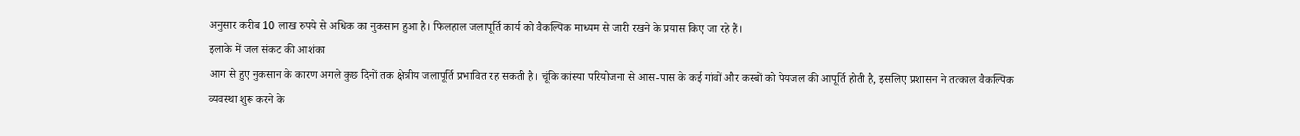अनुसार करीब 10 लाख रुपये से अधिक का नुकसान हुआ है। फिलहाल जलापूर्ति कार्य को वैकल्पिक माध्यम से जारी रखने के प्रयास किए जा रहे हैं।
इलाके में जल संकट की आशंका
आग से हुए नुकसान के कारण अगले कुछ दिनों तक क्षेत्रीय जलापूर्ति प्रभावित रह सकती है। चूंकि कांस्या परियोजना से आस-पास के कई गांवों और कस्बों को पेयजल की आपूर्ति होती है, इसलिए प्रशासन ने तत्काल वैकल्पिक व्यवस्था शुरू करने के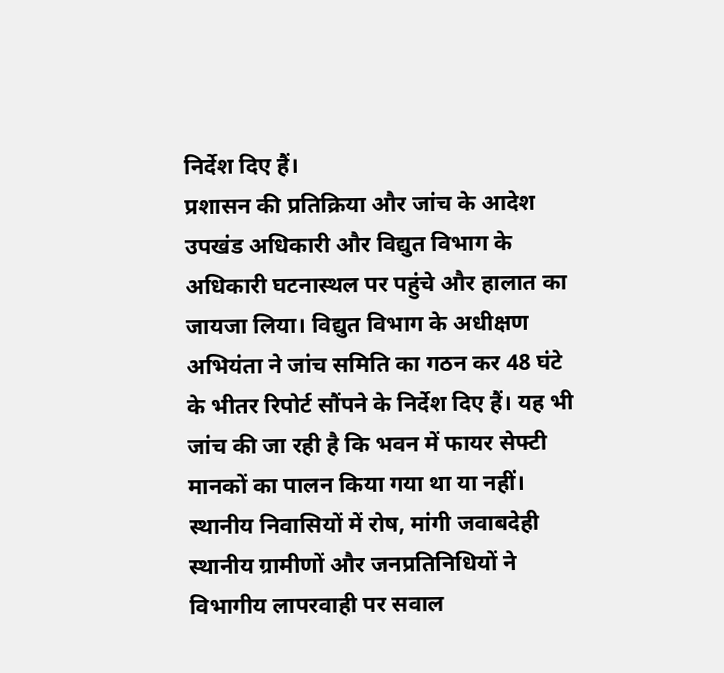निर्देश दिए हैं।
प्रशासन की प्रतिक्रिया और जांच के आदेश
उपखंड अधिकारी और विद्युत विभाग के अधिकारी घटनास्थल पर पहुंचे और हालात का जायजा लिया। विद्युत विभाग के अधीक्षण अभियंता ने जांच समिति का गठन कर 48 घंटे के भीतर रिपोर्ट सौंपने के निर्देश दिए हैं। यह भी जांच की जा रही है कि भवन में फायर सेफ्टी मानकों का पालन किया गया था या नहीं।
स्थानीय निवासियों में रोष, मांगी जवाबदेही
स्थानीय ग्रामीणों और जनप्रतिनिधियों ने विभागीय लापरवाही पर सवाल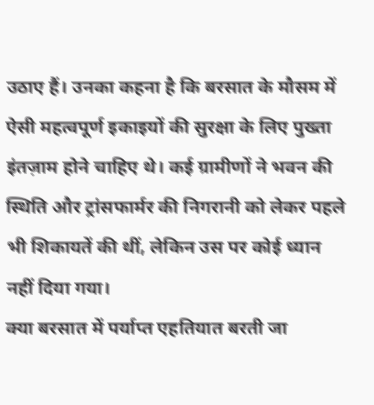उठाए हैं। उनका कहना है कि बरसात के मौसम में ऐसी महत्वपूर्ण इकाइयों की सुरक्षा के लिए पुख्ता इंतज़ाम होने चाहिए थे। कई ग्रामीणों ने भवन की स्थिति और ट्रांसफार्मर की निगरानी को लेकर पहले भी शिकायतें की थीं, लेकिन उस पर कोई ध्यान नहीं दिया गया।
क्या बरसात में पर्याप्त एहतियात बरती जा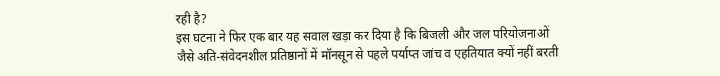रही है?
इस घटना ने फिर एक बार यह सवाल खड़ा कर दिया है कि बिजली और जल परियोजनाओं जैसे अति-संवेदनशील प्रतिष्ठानों में मॉनसून से पहले पर्याप्त जांच व एहतियात क्यों नहीं बरती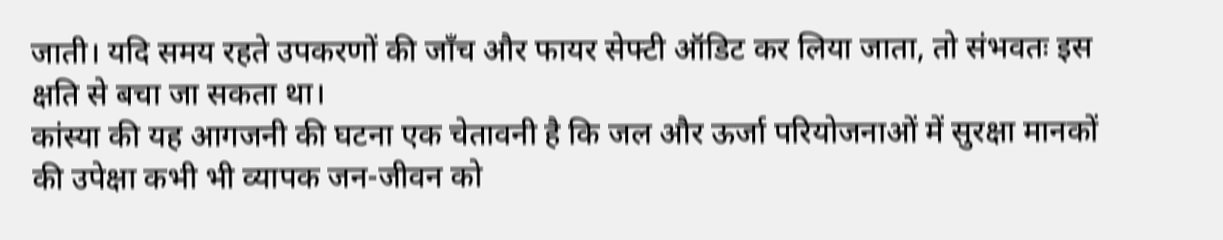जाती। यदि समय रहते उपकरणों की जाँच और फायर सेफ्टी ऑडिट कर लिया जाता, तो संभवतः इस क्षति से बचा जा सकता था।
कांस्या की यह आगजनी की घटना एक चेतावनी है कि जल और ऊर्जा परियोजनाओं में सुरक्षा मानकों की उपेक्षा कभी भी व्यापक जन-जीवन को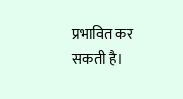प्रभावित कर सकती है।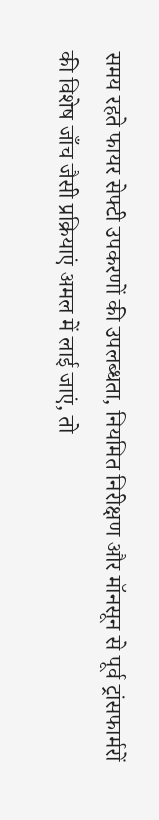समय रहते फायर सेफ्टी उपकरणों की उपलब्धता, नियमित निरीक्षण और मॉनसून से पूर्व ट्रांसफार्मरों की विशेष जाँच जैसी प्रक्रियाएं अमल में लाई जाएं, तो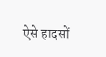ऐसे हादसों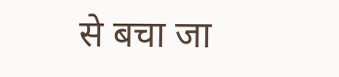से बचा जा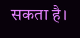सकता है।